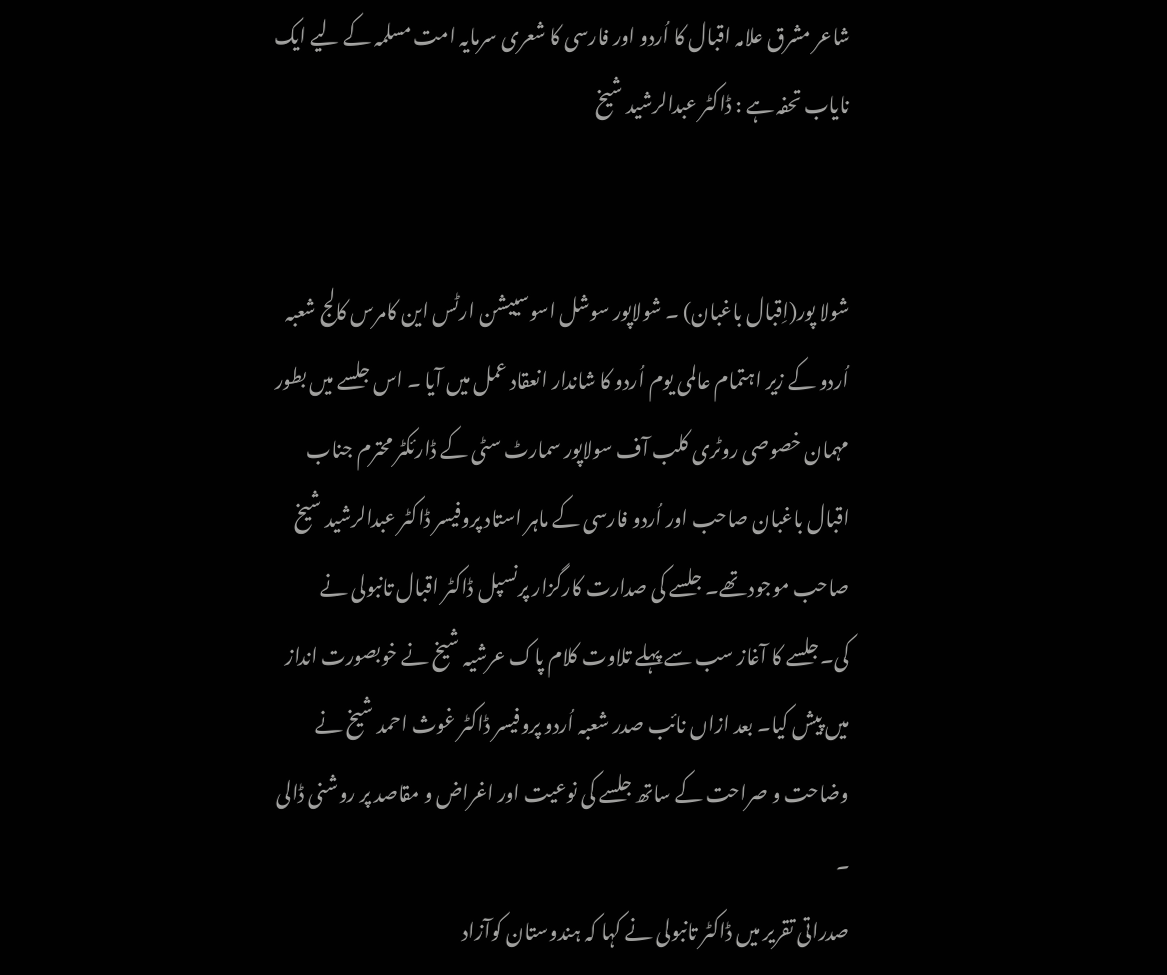شاعر مشرق علامہ اقبال کا اُردو اور فارسی کا شعری سرمایہ امت مسلمہ کے لیے ایک نایاب تحفہ ہے : ڈاکٹر عبدالرشید شیخ


شولا پور(اِقبال باغبان) ۔ شولاپور سوشل اسوسییشن ارٹس این کامرس کالج شعبہ اُردو کے زیر اہتمام عالمی یوم اُردو کا شاندار انعقاد عمل میں آیا ۔ اس جلسے میں بطور مہمان خصوصی روٹری کلب آف سولاپور سمارٹ سٹی کے ڈارئکٹر محترم جناب اقبال باغبان صاحب اور اُردو فارسی کے ماہر استاد پروفیسر ڈاکٹر عبدالرشید شیخ صاحب موجود تھے۔ جلسے کی صدارت کارگزار پرنسپل ڈاکٹر اقبال تانبولی نے کی۔جلسے کا آغاز سب سے پہلے تلاوت کلام پاک عرشیہ شیخ نے خوبصورت انداز میں پیش کیا۔ بعد ازاں نائب صدر شعبہ اُردو پروفیسر ڈاکٹر غوث احمد شیخ نے وضاحت و صراحت کے ساتھ جلسے کی نوعیت اور اغراض و مقاصد پر روشنی ڈالی ۔
صدراتی تقریر میں ڈاکٹر تانبولی نے کہا کہ ہندوستان کوآزاد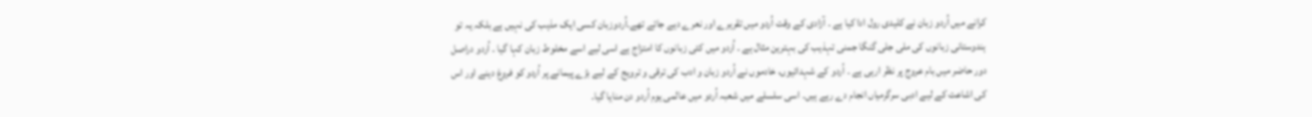کرانے میں اُردو زبان نے کلیدی رول ادا کیا ہے ۔ آزادی کے وقت اُردو میں تقریرے اور نعرے دیے جاتے تھے۔اُردوزبان کسی ایک مذہب کی نہیں ہے بلکہ یہ تو ہندوستانی زبانوں کی ملی جلی گنگا جمنی تہذیب کی بہترین مثال ہے ۔ اُردو میں کئی زبانوں کا امتزاج ہے اسی لیے اسے مخلوط زبان کہا گیا ۔ اُردو دراصل دور حاضر میں بام عروج پر نظر ارہی ہے ۔ اُردو کے شہدائیوں، خادموں نے اُردو زبان و ادب کی ترقی و ترویج کے لیے بڑے پیمانے پر اُردو کو فروغ دینے اور اس کی اشاعت کے لیے ادبی سرگرمیاں انجام دے رہے ہیں۔ اسی سلسلے میں شعبہ اُردو میں عالمی یوم اُردو دن منایا گیا۔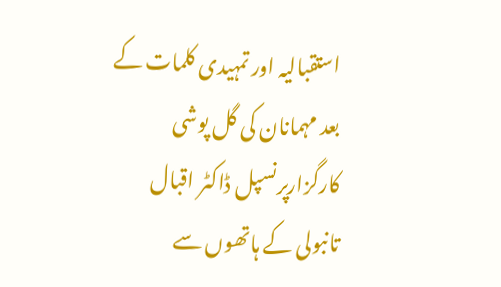استقبالیہ اور تمہیدی کلمات کے بعد مہمانان کی گل پوشی کارگزارپرنسپل ڈاکٹر اقبال تانبولی کے ہاتھوں سے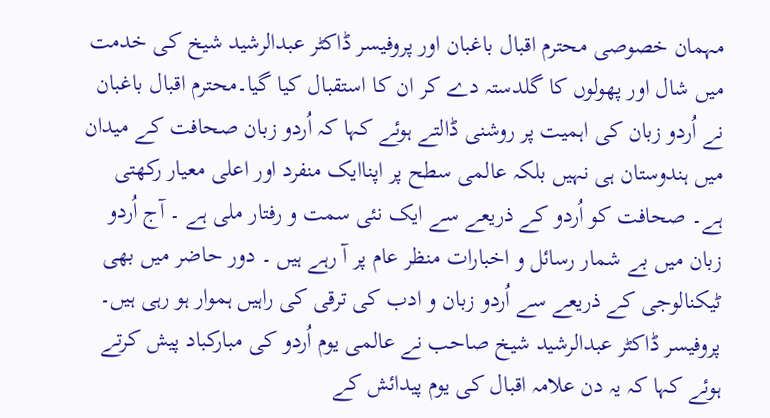مہمان خصوصی محترم اقبال باغبان اور پروفیسر ڈاکٹر عبدالرشید شیخ کی خدمت میں شال اور پھولوں کا گلدستہ دے کر ان کا استقبال کیا گیا۔محترم اقبال باغبان نے اُردو زبان کی اہمیت پر روشنی ڈالتے ہوئے کہا کہ اُردو زبان صحافت کے میدان میں ہندوستان ہی نہیں بلکہ عالمی سطح پر اپناایک منفرد اور اعلی معیار رکھتی ہے۔ صحافت کو اُردو کے ذریعے سے ایک نئی سمت و رفتار ملی ہے ۔ آج اُردو زبان میں بے شمار رسائل و اخبارات منظر عام پر آ رہے ہیں ۔ دور حاضر میں بھی ٹیکنالوجی کے ذریعے سے اُردو زبان و ادب کی ترقی کی راہیں ہموار ہو رہی ہیں۔
پروفیسر ڈاکٹر عبدالرشید شیخ صاحب نے عالمی یوم اُردو کی مبارکباد پیش کرتے ہوئے کہا کہ یہ دن علامہ اقبال کی یوم پیدائش کے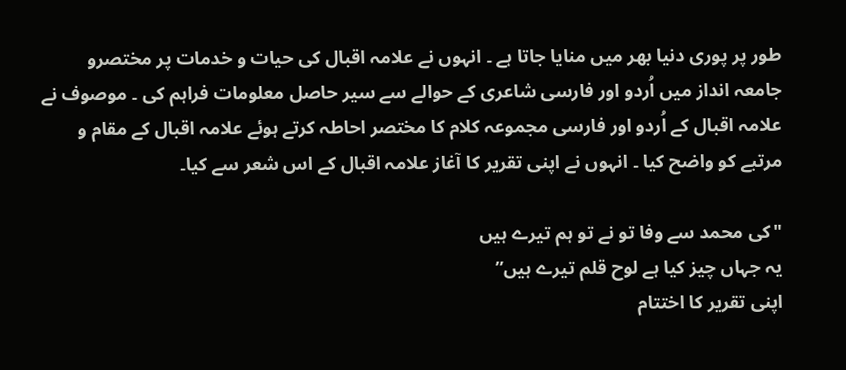طور پر پوری دنیا بھر میں منایا جاتا ہے ۔ انہوں نے علامہ اقبال کی حیات و خدمات پر مختصرو جامعہ انداز میں اُردو اور فارسی شاعری کے حوالے سے سیر حاصل معلومات فراہم کی ۔ موصوف نے علامہ اقبال کے اُردو اور فارسی مجموعہ کلام کا مختصر احاطہ کرتے ہوئے علامہ اقبال کے مقام و مرتبے کو واضح کیا ۔ انہوں نے اپنی تقریر کا آغاز علامہ اقبال کے اس شعر سے کیا۔

"کی محمد سے وفا تو نے تو ہم تیرے ہیں
یہ جہاں چیز کیا ہے لوح قلم تیرے ہیں”
اپنی تقریر کا اختتام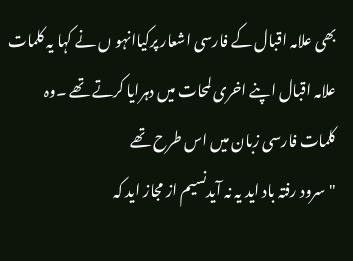بھی علامہ اقبال کے فارسی اشعار پرکیاانہو ں نے کہا یہ کلمات علامہ اقبال اپنے اخری لمحات میں دہرایا کرتے تھے ۔وہ کلمات فارسی زبان میں اس طرح تھے
"سرود رفتہ باد اید یہ نہ آیدنسیم از مجاز اید کہ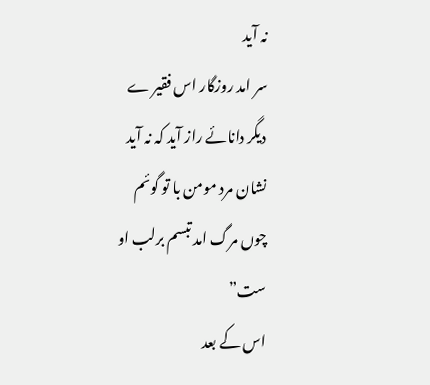نہ آید
سر امد روزگار اس فقیر ے
دیگر دانائے راز آید کہ نہ آید
نشان مرد مومن با تو گوئم
چوں مرگ امد تبسم برلب او ست”
اس کے بعد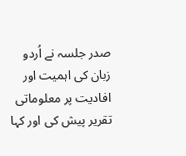صدر جلسہ نے اُردو زبان کی اہمیت اور افادیت پر معلوماتی تقریر پیش کی اور کہا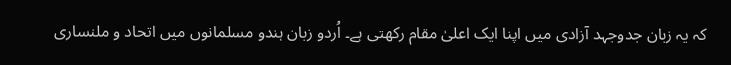کہ یہ زبان جدوجہد آزادی میں اپنا ایک اعلیٰ مقام رکھتی ہے۔ اُردو زبان ہندو مسلمانوں میں اتحاد و ملنساری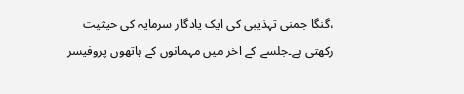،گنگا جمنی تہذیبی کی ایک یادگار سرمایہ کی حیثیت رکھتی ہے۔جلسے کے اخر میں مہمانوں کے ہاتھوں پروفیسر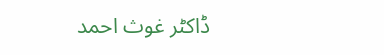ڈاکٹر غوث احمد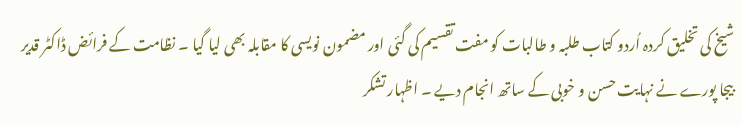شیخ کی تخلیق کردہ اُردو کتاب طلبہ و طالبات کو مفت تقسیم کی گئی اور مضمون نویسی کا مقابلہ بھی لیا گیا ۔ نظامت کے فرائض ڈاکٹر قدیر بیجا پورے نے نہایت حسن و خوبی کے ساتھ انجام دیے ۔ اظہار تشکر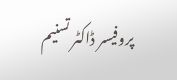پروفیسر ڈاکٹر تسنیم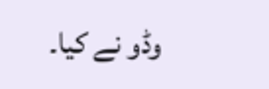وڈو نے کیا۔